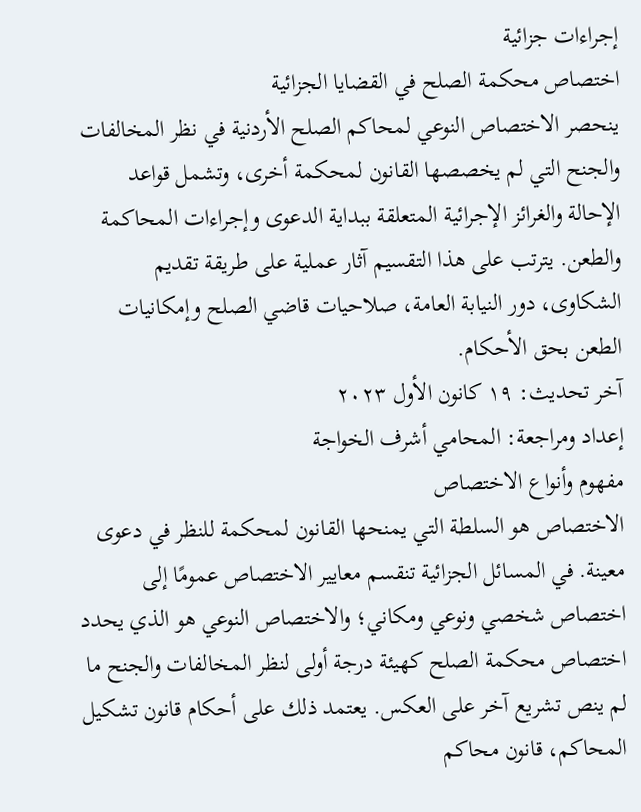إجراءات جزائية
اختصاص محكمة الصلح في القضايا الجزائية
ينحصر الاختصاص النوعي لمحاكم الصلح الأردنية في نظر المخالفات والجنح التي لم يخصصها القانون لمحكمة أخرى، وتشمل قواعد الإحالة والغرائز الإجرائية المتعلقة ببداية الدعوى وإجراءات المحاكمة والطعن. يترتب على هذا التقسيم آثار عملية على طريقة تقديم الشكاوى، دور النيابة العامة، صلاحيات قاضي الصلح وإمكانيات الطعن بحق الأحكام.
آخر تحديث: ١٩ كانون الأول ٢٠٢٣
إعداد ومراجعة: المحامي أشرف الخواجة
مفهوم وأنواع الاختصاص
الاختصاص هو السلطة التي يمنحها القانون لمحكمة للنظر في دعوى معينة. في المسائل الجزائية تنقسم معايير الاختصاص عمومًا إلى اختصاص شخصي ونوعي ومكاني؛ والاختصاص النوعي هو الذي يحدد اختصاص محكمة الصلح كهيئة درجة أولى لنظر المخالفات والجنح ما لم ينص تشريع آخر على العكس. يعتمد ذلك على أحكام قانون تشكيل المحاكم، قانون محاكم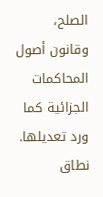الصلح، وقانون أصول المحاكمات الجزائية كما ورد تعديلها.
نطاق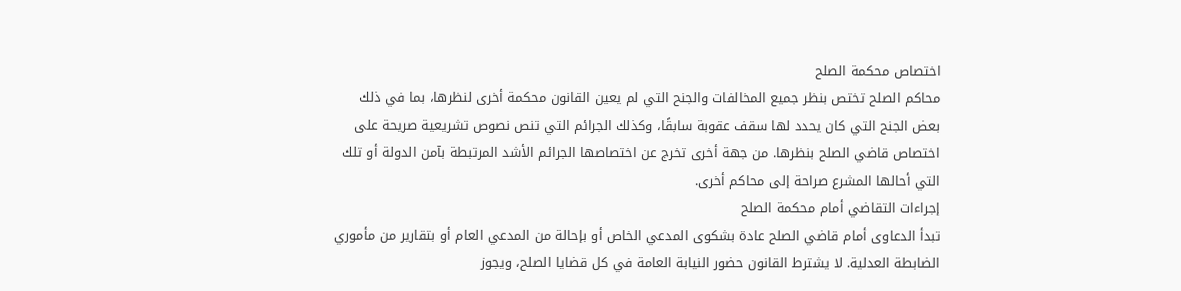اختصاص محكمة الصلح
محاكم الصلح تختص بنظر جميع المخالفات والجنح التي لم يعين القانون محكمة أخرى لنظرها، بما في ذلك بعض الجنح التي كان يحدد لها سقف عقوبة سابقًا، وكذلك الجرائم التي تنص نصوص تشريعية صريحة على اختصاص قاضي الصلح بنظرها. من جهة أخرى تخرج عن اختصاصها الجرائم الأشد المرتبطة بآمن الدولة أو تلك التي أحالها المشرع صراحة إلى محاكم أخرى.
إجراءات التقاضي أمام محكمة الصلح
تبدأ الدعاوى أمام قاضي الصلح عادة بشكوى المدعي الخاص أو بإحالة من المدعي العام أو بتقارير من مأموري الضابطة العدلية. لا يشترط القانون حضور النيابة العامة في كل قضايا الصلح، ويجوز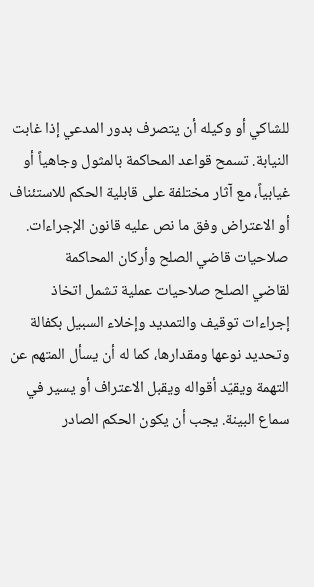للشاكي أو وكيله أن يتصرف بدور المدعي إذا غابت النيابة. تسمح قواعد المحاكمة بالمثول وجاهياً أو غيابياً، مع آثار مختلفة على قابلية الحكم للاستئناف أو الاعتراض وفق ما نص عليه قانون الإجراءات.
صلاحيات قاضي الصلح وأركان المحاكمة
لقاضي الصلح صلاحيات عملية تشمل اتخاذ إجراءات توقيف والتمديد وإخلاء السبيل بكفالة وتحديد نوعها ومقدارها، كما له أن يسأل المتهم عن التهمة ويقيّد أقواله ويقبل الاعتراف أو يسير في سماع البينة. يجب أن يكون الحكم الصادر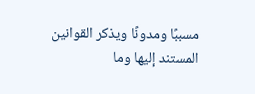مسببًا ومدونًا ويذكر القوانين المستند إليها وما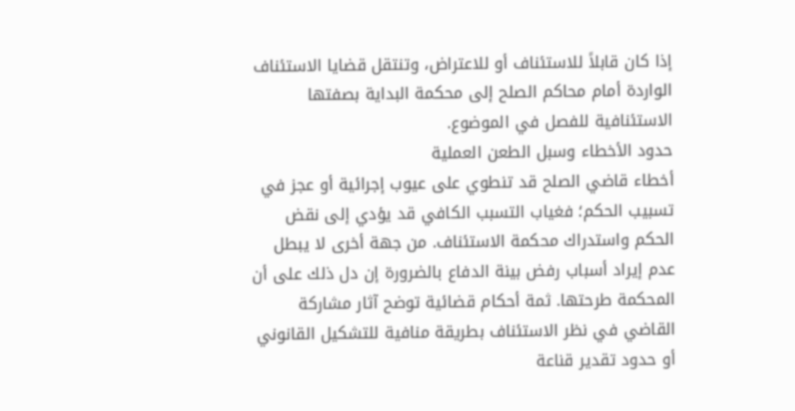إذا كان قابلاً للاستئناف أو للاعتراض، وتنتقل قضايا الاستئناف الواردة أمام محاكم الصلح إلى محكمة البداية بصفتها الاستئنافية للفصل في الموضوع.
حدود الأخطاء وسبل الطعن العملية
أخطاء قاضي الصلح قد تنطوي على عيوب إجرائية أو عجز في تسبيب الحكم؛ فغياب التسبب الكافي قد يؤدي إلى نقض الحكم واستدراك محكمة الاستئناف. من جهة أخرى لا يبطل عدم إيراد أسباب رفض بينة الدفاع بالضرورة إن دل ذلك على أن المحكمة طرحتها. ثمة أحكام قضائية توضح آثار مشاركة القاضي في نظر الاستئناف بطريقة منافية للتشكيل القانوني أو حدود تقدير قناعة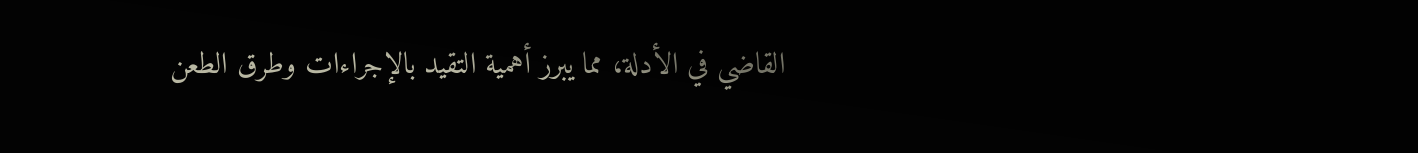القاضي في الأدلة، مما يبرز أهمية التقيد بالإجراءات وطرق الطعن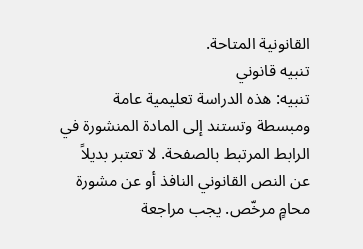القانونية المتاحة.
تنبيه قانوني
تنبيه: هذه الدراسة تعليمية عامة ومبسطة وتستند إلى المادة المنشورة في الرابط المرتبط بالصفحة. لا تعتبر بديلاً عن النص القانوني النافذ أو عن مشورة محامٍ مرخّص. يجب مراجعة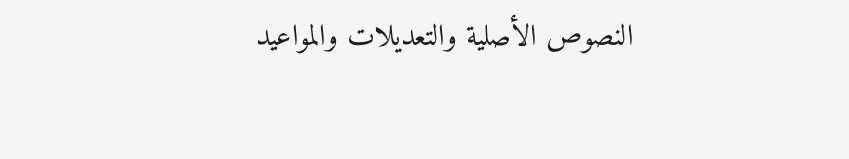النصوص الأصلية والتعديلات والمواعيد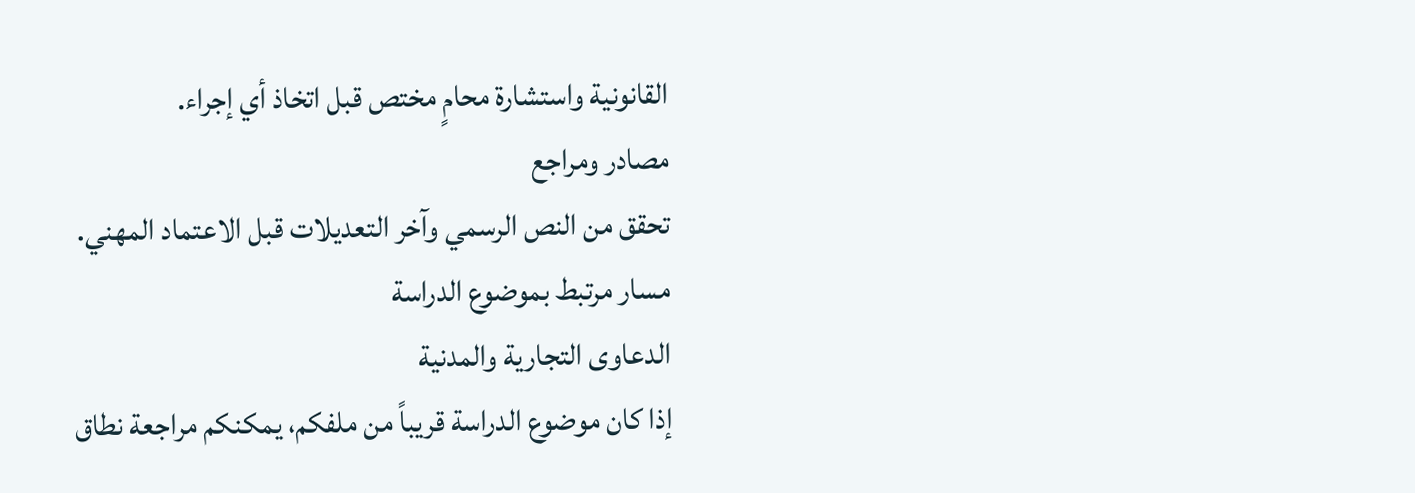القانونية واستشارة محامٍ مختص قبل اتخاذ أي إجراء.
مصادر ومراجع
تحقق من النص الرسمي وآخر التعديلات قبل الاعتماد المهني.
مسار مرتبط بموضوع الدراسة
الدعاوى التجارية والمدنية
إذا كان موضوع الدراسة قريباً من ملفكم، يمكنكم مراجعة نطاق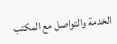الخدمة والتواصل مع المكتب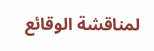لمناقشة الوقائع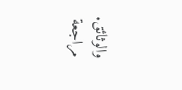والوثائق.
مراجعة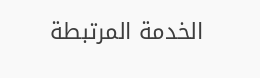الخدمة المرتبطة